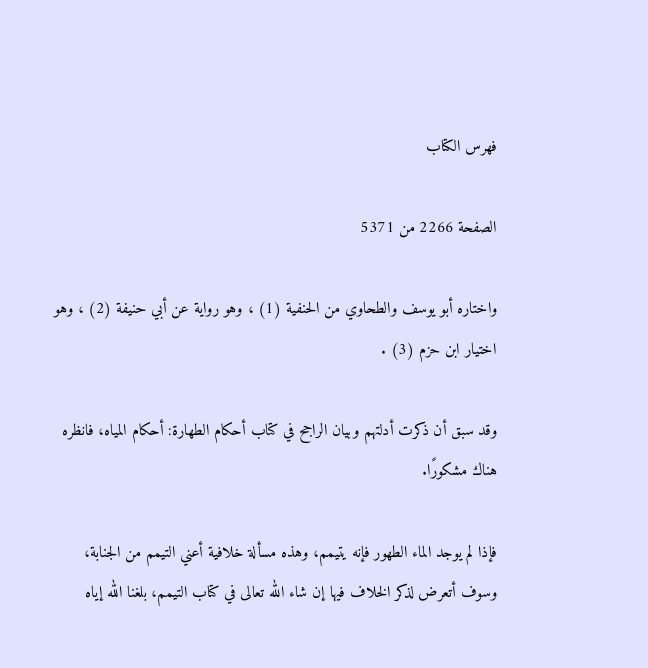فهرس الكتاب

الصفحة 2266 من 5371

واختاره أبو يوسف والطحاوي من الحنفية (1) ، وهو رواية عن أبي حنيفة (2) ، وهو اختيار ابن حزم (3) .

وقد سبق أن ذكرت أدلتهم وبيان الراجح في كتاب أحكام الطهارة: أحكام المياه، فانظره هناك مشكورًا.

فإذا لم يوجد الماء الطهور فإنه يتيمم، وهذه مسألة خلافية أعني التيمم من الجنابة، وسوف أتعرض لذكر الخلاف فيها إن شاء الله تعالى في كتاب التيمم، بلغنا الله إياه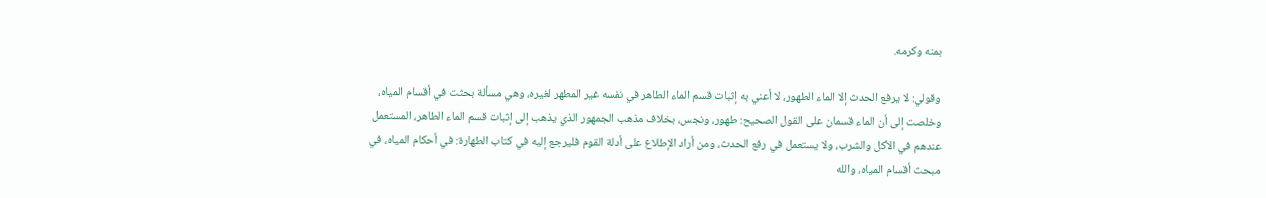بمنه وكرمه.

وقولي: لا يرفع الحدث إلا الماء الطهور، لا أعني به إثبات قسم الماء الطاهر في نفسه غير المطهر لغيره، وهي مسألة بحثت في أقسام المياه، وخلصت إلى أن الماء قسمان على القول الصحيح: طهور، ونجس، بخلاف مذهب الجمهور الذي يذهب إلى إثبات قسم الماء الطاهر، المستعمل عندهم في الأكل والشرب، ولا يستعمل في رفع الحدث، ومن أراد الإطلاع على أدلة القوم فليرجع إليه في كتاب الطهارة: في أحكام المياه، في مبحث أقسام المياه، والله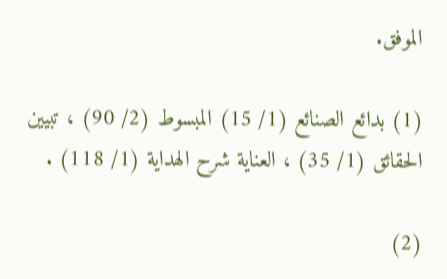الموفق.

(1) بدائع الصنائع (1/ 15) المبسوط (2/ 90) ، تبيين الحقائق (1/ 35) ، العناية شرح الهداية (1/ 118) .

(2)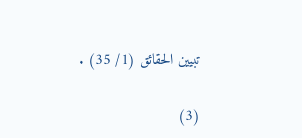تبيين الحقائق (1/ 35) .

(3)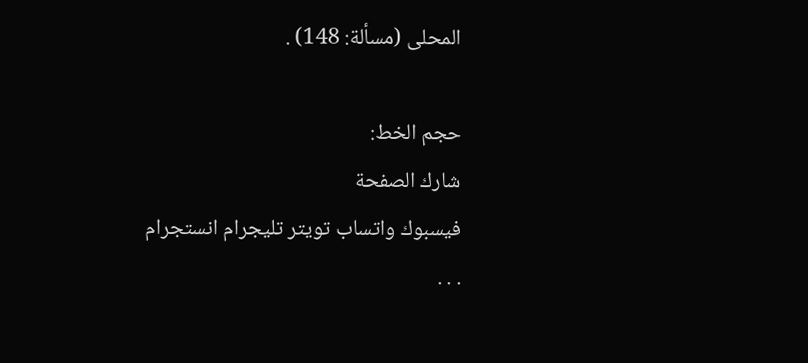المحلى (مسألة: 148) .

حجم الخط:
شارك الصفحة
فيسبوك واتساب تويتر تليجرام انستجرام
. . .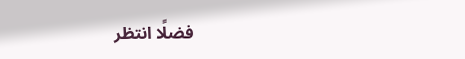فضلًا انتظر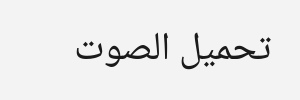تحميل الصوت